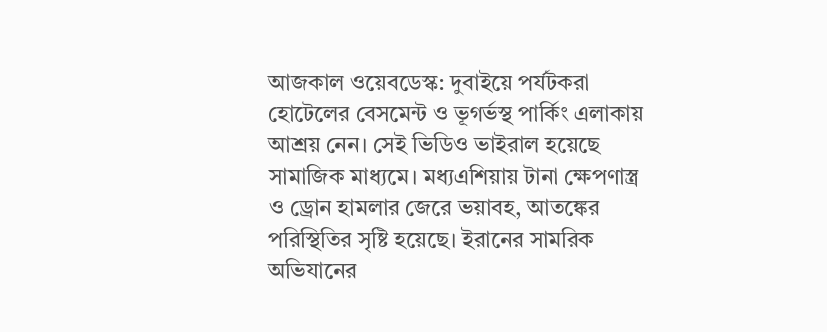আজকাল ওয়েবডেস্ক: দুবাইয়ে পর্যটকরা হোটেলের বেসমেন্ট ও ভূগর্ভস্থ পার্কিং এলাকায় আশ্রয় নেন। সেই ভিডিও ভাইরাল হয়েছে সামাজিক মাধ্যমে। মধ্যএশিয়ায় টানা ক্ষেপণাস্ত্র ও ড্রোন হামলার জেরে ভয়াবহ, আতঙ্কের পরিস্থিতির সৃষ্টি হয়েছে। ইরানের সামরিক অভিযানের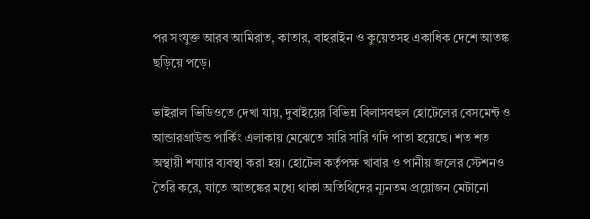পর সংযুক্ত আরব আমিরাত, কাতার, বাহরাইন ও কুয়েতসহ একাধিক দেশে আতঙ্ক ছড়িয়ে পড়ে।

ভাইরাল ভিডিওতে দেখা যায়, দুবাইয়ের বিভিন্ন বিলাসবহুল হোটেলের বেসমেন্ট ও আন্ডারগ্রাউন্ড পার্কিং এলাকায় মেঝেতে সারি সারি গদি পাতা হয়েছে। শত শত অস্থায়ী শয্যার ব্যবস্থা করা হয়। হোটেল কর্তৃপক্ষ খাবার ও পানীয় জলের স্টেশনও তৈরি করে, যাতে আতঙ্কের মধ্যে থাকা অতিথিদের ন্যূনতম প্রয়োজন মেটানো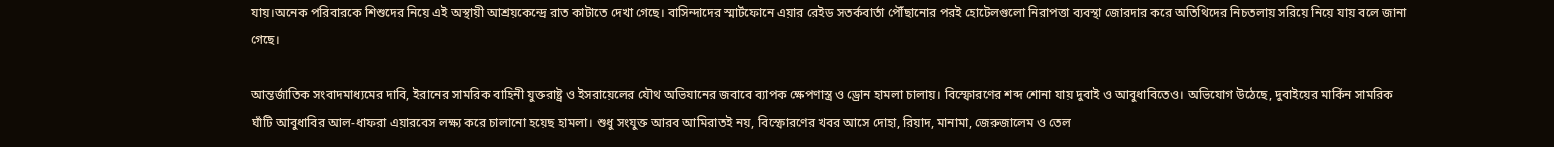যায়।অনেক পরিবারকে শিশুদের নিয়ে এই অস্থায়ী আশ্রয়কেন্দ্রে রাত কাটাতে দেখা গেছে। বাসিন্দাদের স্মার্টফোনে এয়ার রেইড সতর্কবার্তা পৌঁছানোর পরই হোটেলগুলো নিরাপত্তা ব্যবস্থা জোরদার করে অতিথিদের নিচতলায় সরিয়ে নিয়ে যায় বলে জানা গেছে।

আন্তর্জাতিক সংবাদমাধ্যমের দাবি, ইরানের সামরিক বাহিনী যুক্তরাষ্ট্র ও ইসরায়েলের যৌথ অভিযানের জবাবে ব্যাপক ক্ষেপণাস্ত্র ও ড্রোন হামলা চালায়। বিস্ফোরণের শব্দ শোনা যায় দুবাই ও আবুধাবিতেও। অভিযোগ উঠেছে, দুবাইয়ের মার্কিন সামরিক ঘাঁটি আবুধাবির আল-ধাফরা এয়ারবেস লক্ষ্য করে চালানো হয়েছ হামলা। শুধু সংযুক্ত আরব আমিরাতই নয়, বিস্ফোরণের খবর আসে দোহা, রিয়াদ, মানামা, জেরুজালেম ও তেল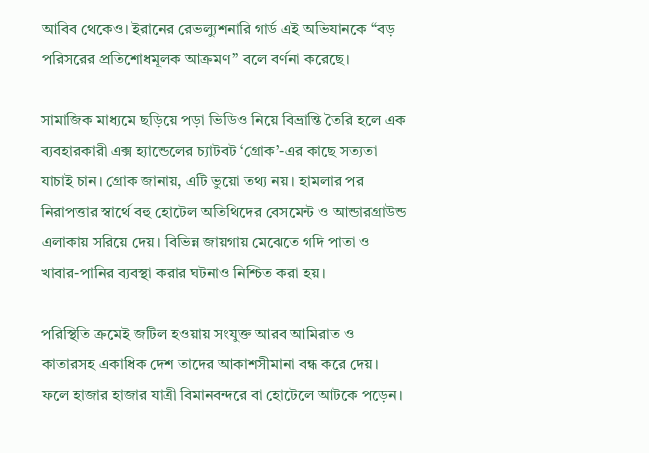আবিব থেকেও। ইরানের রেভল্যুশনারি গার্ড এই অভিযানকে “বড় পরিসরের প্রতিশোধমূলক আক্রমণ” বলে বর্ণনা করেছে।

সামাজিক মাধ্যমে ছড়িয়ে পড়া ভিডিও নিয়ে বিভ্রান্তি তৈরি হলে এক ব্যবহারকারী এক্স হ্যান্ডেলের চ্যাটবট ‘গ্রোক’-এর কাছে সত্যতা যাচাই চান। গ্রোক জানায়, এটি ভুয়ো তথ্য নয়। হামলার পর নিরাপত্তার স্বার্থে বহু হোটেল অতিথিদের বেসমেন্ট ও আন্ডারগ্রাউন্ড এলাকায় সরিয়ে দেয়। বিভিন্ন জায়গায় মেঝেতে গদি পাতা ও খাবার-পানির ব্যবস্থা করার ঘটনাও নিশ্চিত করা হয়।

পরিস্থিতি ক্রমেই জটিল হওয়ায় সংযুক্ত আরব আমিরাত ও কাতারসহ একাধিক দেশ তাদের আকাশসীমানা বন্ধ করে দেয়। ফলে হাজার হাজার যাত্রী বিমানবন্দরে বা হোটেলে আটকে পড়েন।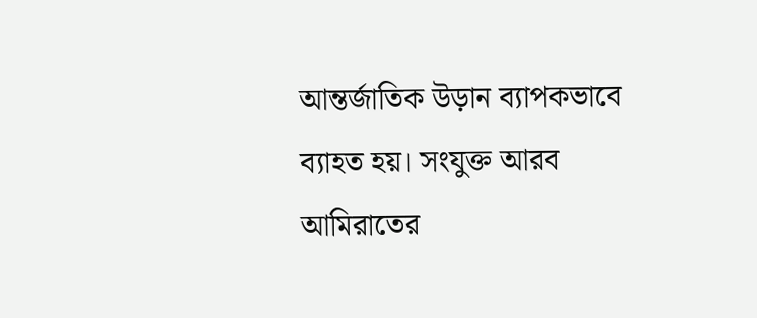আন্তর্জাতিক উড়ান ব্যাপকভাবে ব্যাহত হয়। সংযুক্ত আরব আমিরাতের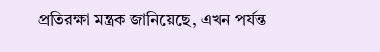প্রতিরক্ষা মন্ত্রক জানিয়েছে, এখন পর্যন্ত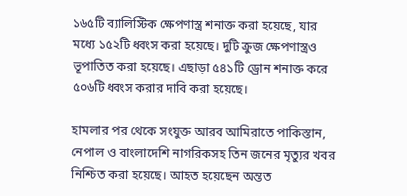১৬৫টি ব্যালিস্টিক ক্ষেপণাস্ত্র শনাক্ত করা হয়েছে, যার মধ্যে ১৫২টি ধ্বংস করা হয়েছে। দুটি ক্রুজ ক্ষেপণাস্ত্রও ভূপাতিত করা হয়েছে। এছাড়া ৫৪১টি ড্রোন শনাক্ত করে ৫০৬টি ধ্বংস করার দাবি করা হয়েছে।

হামলার পর থেকে সংযুক্ত আরব আমিরাতে পাকিস্তান, নেপাল ও বাংলাদেশি নাগরিকসহ তিন জনের মৃত্যুর খবর নিশ্চিত করা হয়েছে। আহত হয়েছেন অন্তত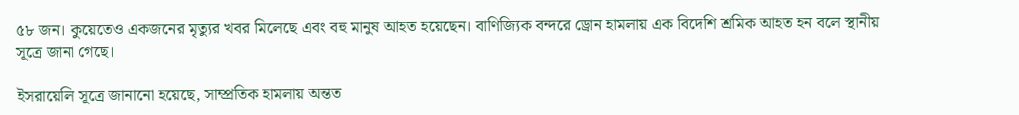৫৮ জন। কুয়েতেও একজনের মৃত্যুর খবর মিলেছে এবং বহু মানুষ আহত হয়েছেন। বাণিজ্যিক বন্দরে ড্রোন হামলায় এক বিদেশি শ্রমিক আহত হন বলে স্থানীয় সূত্রে জানা গেছে।

ইসরায়েলি সূত্রে জানানো হয়েছে, সাম্প্রতিক হামলায় অন্তত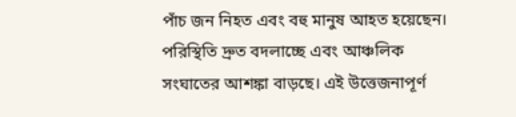পাঁচ জন নিহত এবং বহু মানুষ আহত হয়েছেন। পরিস্থিতি দ্রুত বদলাচ্ছে এবং আঞ্চলিক সংঘাতের আশঙ্কা বাড়ছে। এই উত্তেজনাপূর্ণ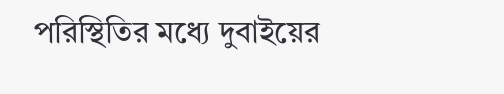পরিস্থিতির মধ্যে দুবাইয়ের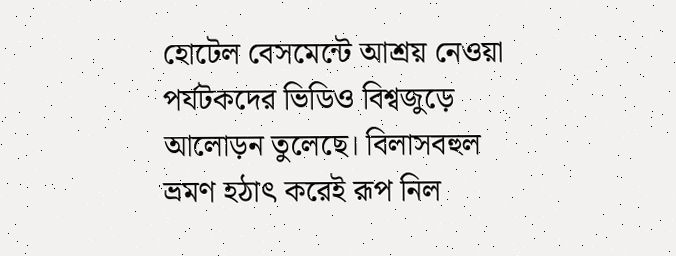হোটেল বেসমেন্টে আশ্রয় নেওয়া পর্যটকদের ভিডিও বিশ্বজুড়ে আলোড়ন তুলেছে। বিলাসবহুল ভ্রমণ হঠাৎ করেই রূপ নিল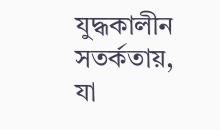যুদ্ধকালীন সতর্কতায়, যা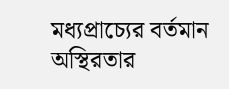মধ্যপ্রাচ্যের বর্তমান অস্থিরতার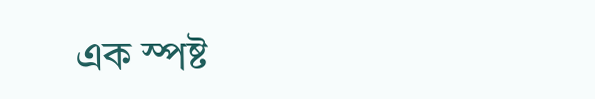এক স্পষ্ট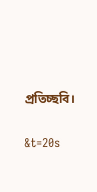প্রতিচ্ছবি।

&t=20s